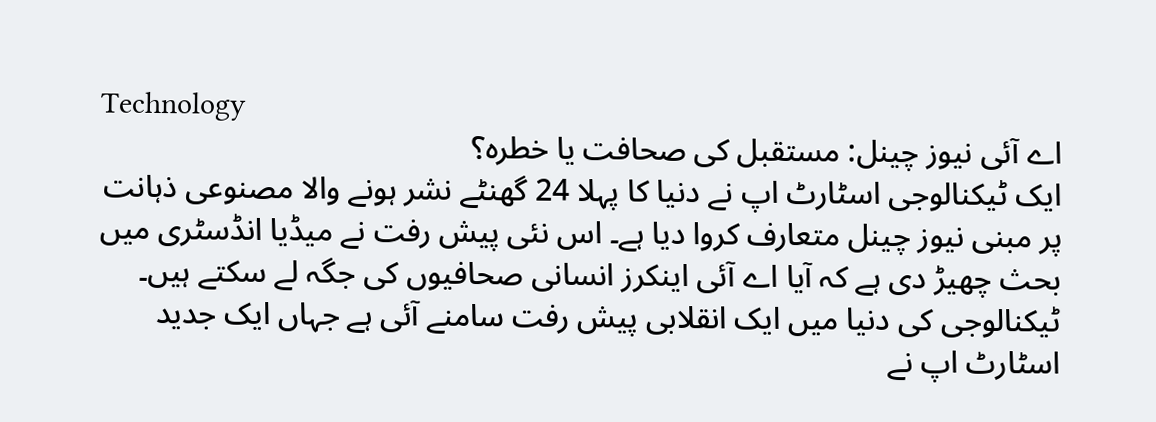Technology
اے آئی نیوز چینل: مستقبل کی صحافت یا خطرہ؟
ایک ٹیکنالوجی اسٹارٹ اپ نے دنیا کا پہلا 24 گھنٹے نشر ہونے والا مصنوعی ذہانت پر مبنی نیوز چینل متعارف کروا دیا ہے۔ اس نئی پیش رفت نے میڈیا انڈسٹری میں بحث چھیڑ دی ہے کہ آیا اے آئی اینکرز انسانی صحافیوں کی جگہ لے سکتے ہیں۔
ٹیکنالوجی کی دنیا میں ایک انقلابی پیش رفت سامنے آئی ہے جہاں ایک جدید اسٹارٹ اپ نے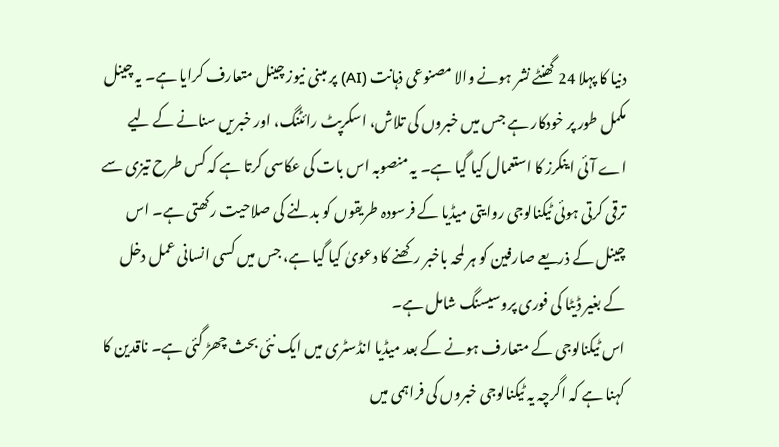دنیا کا پہلا 24 گھنٹے نشر ہونے والا مصنوعی ذہانت (AI) پر مبنی نیوز چینل متعارف کرایا ہے۔ یہ چینل مکمل طور پر خودکار ہے جس میں خبروں کی تلاش، اسکرپٹ رائٹنگ، اور خبریں سنانے کے لیے اے آئی اینکرز کا استعمال کیا گیا ہے۔ یہ منصوبہ اس بات کی عکاسی کرتا ہے کہ کس طرح تیزی سے ترقی کرتی ہوئی ٹیکنالوجی روایتی میڈیا کے فرسودہ طریقوں کو بدلنے کی صلاحیت رکھتی ہے۔ اس چینل کے ذریعے صارفین کو ہر لمحہ باخبر رکھنے کا دعویٰ کیا گیا ہے، جس میں کسی انسانی عمل دخل کے بغیر ڈیٹا کی فوری پروسیسنگ شامل ہے۔
اس ٹیکنالوجی کے متعارف ہونے کے بعد میڈیا انڈسٹری میں ایک نئی بحث چھڑ گئی ہے۔ ناقدین کا کہنا ہے کہ اگرچہ یہ ٹیکنالوجی خبروں کی فراہمی میں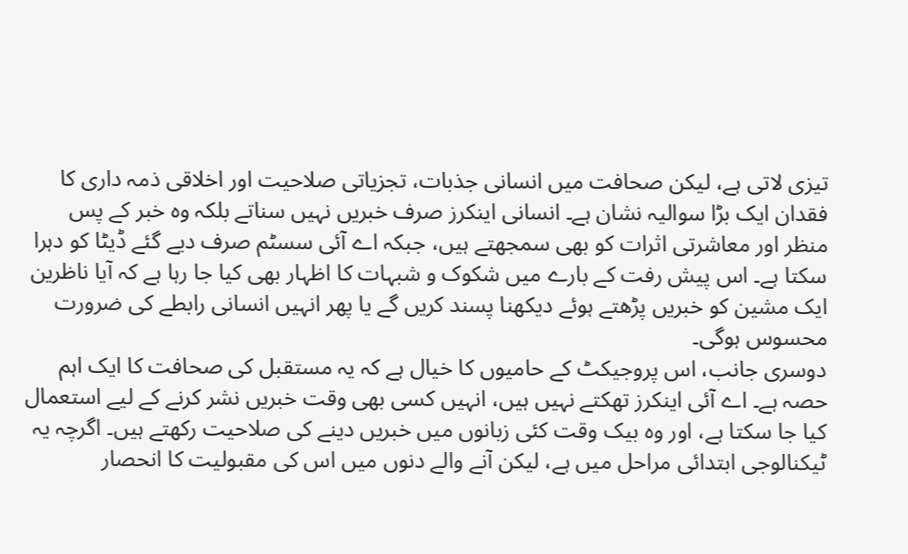تیزی لاتی ہے، لیکن صحافت میں انسانی جذبات، تجزیاتی صلاحیت اور اخلاقی ذمہ داری کا فقدان ایک بڑا سوالیہ نشان ہے۔ انسانی اینکرز صرف خبریں نہیں سناتے بلکہ وہ خبر کے پس منظر اور معاشرتی اثرات کو بھی سمجھتے ہیں، جبکہ اے آئی سسٹم صرف دیے گئے ڈیٹا کو دہرا سکتا ہے۔ اس پیش رفت کے بارے میں شکوک و شبہات کا اظہار بھی کیا جا رہا ہے کہ آیا ناظرین ایک مشین کو خبریں پڑھتے ہوئے دیکھنا پسند کریں گے یا پھر انہیں انسانی رابطے کی ضرورت محسوس ہوگی۔
دوسری جانب، اس پروجیکٹ کے حامیوں کا خیال ہے کہ یہ مستقبل کی صحافت کا ایک اہم حصہ ہے۔ اے آئی اینکرز تھکتے نہیں ہیں، انہیں کسی بھی وقت خبریں نشر کرنے کے لیے استعمال کیا جا سکتا ہے، اور وہ بیک وقت کئی زبانوں میں خبریں دینے کی صلاحیت رکھتے ہیں۔ اگرچہ یہ ٹیکنالوجی ابتدائی مراحل میں ہے، لیکن آنے والے دنوں میں اس کی مقبولیت کا انحصار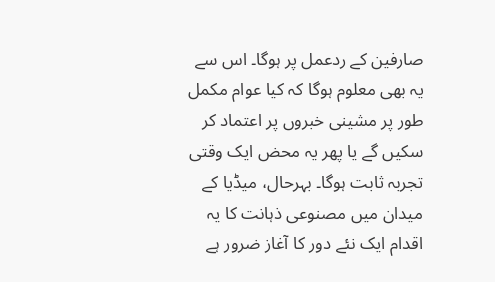صارفین کے ردعمل پر ہوگا۔ اس سے یہ بھی معلوم ہوگا کہ کیا عوام مکمل طور پر مشینی خبروں پر اعتماد کر سکیں گے یا پھر یہ محض ایک وقتی تجربہ ثابت ہوگا۔ بہرحال، میڈیا کے میدان میں مصنوعی ذہانت کا یہ اقدام ایک نئے دور کا آغاز ضرور ہے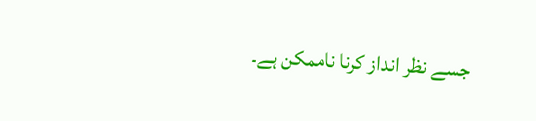جسے نظر انداز کرنا ناممکن ہے۔